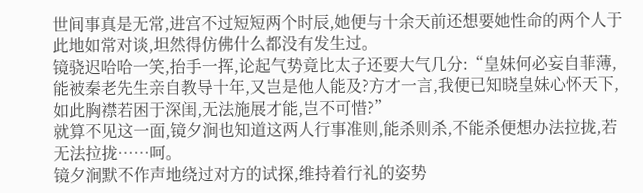世间事真是无常,进宫不过短短两个时辰,她便与十余天前还想要她性命的两个人于此地如常对谈,坦然得仿佛什么都没有发生过。
镜骁迟哈哈一笑,抬手一挥,论起气势竟比太子还要大气几分:“皇妹何必妄自菲薄,能被秦老先生亲自教导十年,又岂是他人能及?方才一言,我便已知晓皇妹心怀天下,如此胸襟若困于深闺,无法施展才能,岂不可惜?”
就算不见这一面,镜夕涧也知道这两人行事准则,能杀则杀,不能杀便想办法拉拢,若无法拉拢……呵。
镜夕涧默不作声地绕过对方的试探,维持着行礼的姿势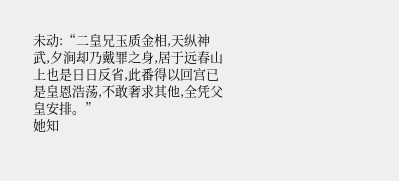未动:“二皇兄玉质金相,天纵神武,夕涧却乃戴罪之身,居于远春山上也是日日反省,此番得以回宫已是皇恩浩荡,不敢奢求其他,全凭父皇安排。”
她知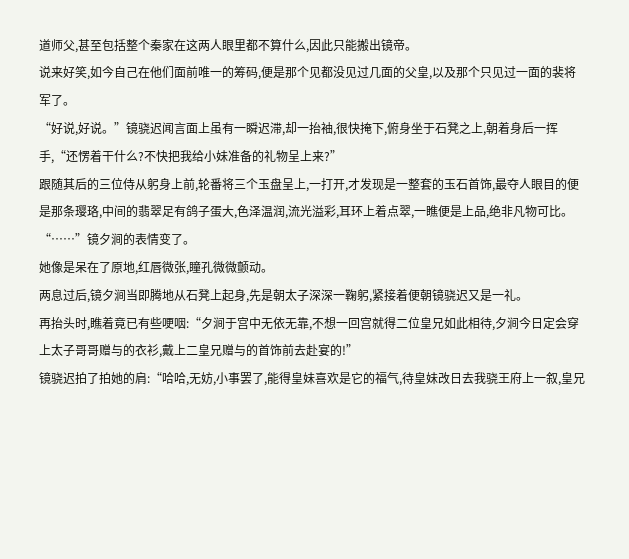道师父,甚至包括整个秦家在这两人眼里都不算什么,因此只能搬出镜帝。
说来好笑,如今自己在他们面前唯一的筹码,便是那个见都没见过几面的父皇,以及那个只见过一面的裴将军了。
“好说,好说。”镜骁迟闻言面上虽有一瞬迟滞,却一抬袖,很快掩下,俯身坐于石凳之上,朝着身后一挥手,“还愣着干什么?不快把我给小妹准备的礼物呈上来?”
跟随其后的三位侍从躬身上前,轮番将三个玉盘呈上,一打开,才发现是一整套的玉石首饰,最夺人眼目的便是那条璎珞,中间的翡翠足有鸽子蛋大,色泽温润,流光溢彩,耳环上着点翠,一瞧便是上品,绝非凡物可比。
“……”镜夕涧的表情变了。
她像是呆在了原地,红唇微张,瞳孔微微颤动。
两息过后,镜夕涧当即腾地从石凳上起身,先是朝太子深深一鞠躬,紧接着便朝镜骁迟又是一礼。
再抬头时,瞧着竟已有些哽咽:“夕涧于宫中无依无靠,不想一回宫就得二位皇兄如此相待,夕涧今日定会穿上太子哥哥赠与的衣衫,戴上二皇兄赠与的首饰前去赴宴的!”
镜骁迟拍了拍她的肩:“哈哈,无妨,小事罢了,能得皇妹喜欢是它的福气,待皇妹改日去我骁王府上一叙,皇兄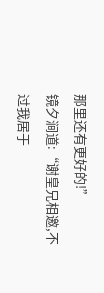那里还有更好的!”
镜夕涧道:“谢皇兄相邀,不过我居于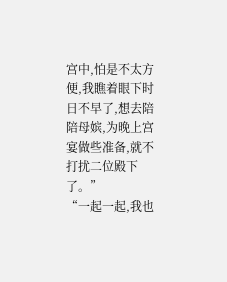宫中,怕是不太方便,我瞧着眼下时日不早了,想去陪陪母嫔,为晚上宫宴做些准备,就不打扰二位殿下了。”
“一起一起,我也